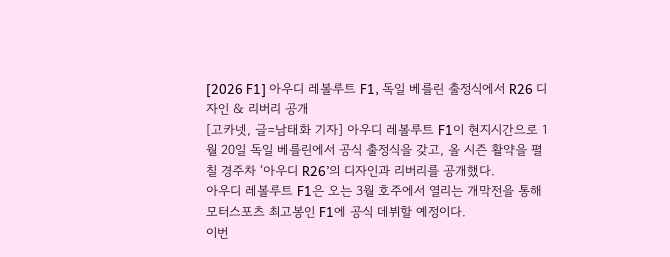[2026 F1] 아우디 레볼루트 F1, 독일 베를린 출정식에서 R26 디자인 & 리버리 공개
[고카넷, 글=남태화 기자] 아우디 레볼루트 F1이 현지시간으로 1월 20일 독일 베를린에서 공식 출정식을 갖고, 올 시즌 활약을 펼칠 경주차 ‘아우디 R26’의 디자인과 리버리를 공개했다.
아우디 레볼루트 F1은 오는 3월 호주에서 열리는 개막전을 통해 모터스포츠 최고봉인 F1에 공식 데뷔할 예정이다.
이번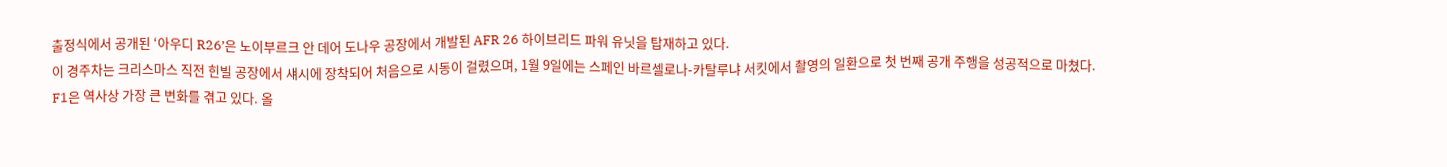출정식에서 공개된 ‘아우디 R26’은 노이부르크 안 데어 도나우 공장에서 개발된 AFR 26 하이브리드 파워 유닛을 탑재하고 있다.
이 경주차는 크리스마스 직전 힌빌 공장에서 섀시에 장착되어 처음으로 시동이 걸렸으며, 1월 9일에는 스페인 바르셀로나-카탈루냐 서킷에서 촬영의 일환으로 첫 번째 공개 주행을 성공적으로 마쳤다.
F1은 역사상 가장 큰 변화를 겪고 있다. 올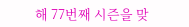해 77번째 시즌을 맞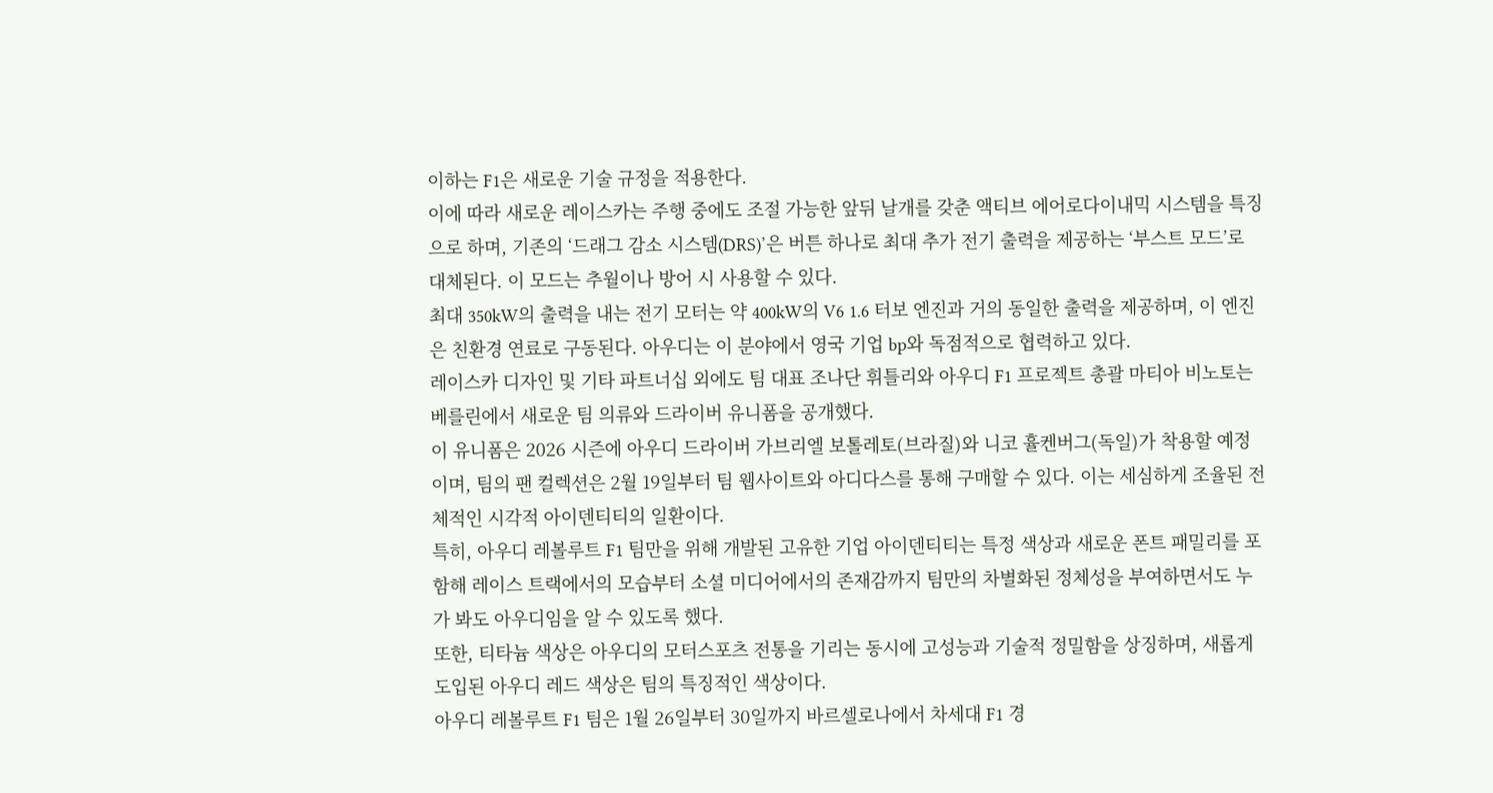이하는 F1은 새로운 기술 규정을 적용한다.
이에 따라 새로운 레이스카는 주행 중에도 조절 가능한 앞뒤 날개를 갖춘 액티브 에어로다이내믹 시스템을 특징으로 하며, 기존의 ‘드래그 감소 시스템(DRS)’은 버튼 하나로 최대 추가 전기 출력을 제공하는 ‘부스트 모드’로 대체된다. 이 모드는 추월이나 방어 시 사용할 수 있다.
최대 350kW의 출력을 내는 전기 모터는 약 400kW의 V6 1.6 터보 엔진과 거의 동일한 출력을 제공하며, 이 엔진은 친환경 연료로 구동된다. 아우디는 이 분야에서 영국 기업 bp와 독점적으로 협력하고 있다.
레이스카 디자인 및 기타 파트너십 외에도 팀 대표 조나단 휘틀리와 아우디 F1 프로젝트 총괄 마티아 비노토는 베를린에서 새로운 팀 의류와 드라이버 유니폼을 공개했다.
이 유니폼은 2026 시즌에 아우디 드라이버 가브리엘 보톨레토(브라질)와 니코 휼켄버그(독일)가 착용할 예정이며, 팀의 팬 컬렉션은 2월 19일부터 팀 웹사이트와 아디다스를 통해 구매할 수 있다. 이는 세심하게 조율된 전체적인 시각적 아이덴티티의 일환이다.
특히, 아우디 레볼루트 F1 팀만을 위해 개발된 고유한 기업 아이덴티티는 특정 색상과 새로운 폰트 패밀리를 포함해 레이스 트랙에서의 모습부터 소셜 미디어에서의 존재감까지 팀만의 차별화된 정체성을 부여하면서도 누가 봐도 아우디임을 알 수 있도록 했다.
또한, 티타늄 색상은 아우디의 모터스포츠 전통을 기리는 동시에 고성능과 기술적 정밀함을 상징하며, 새롭게 도입된 아우디 레드 색상은 팀의 특징적인 색상이다.
아우디 레볼루트 F1 팀은 1월 26일부터 30일까지 바르셀로나에서 차세대 F1 경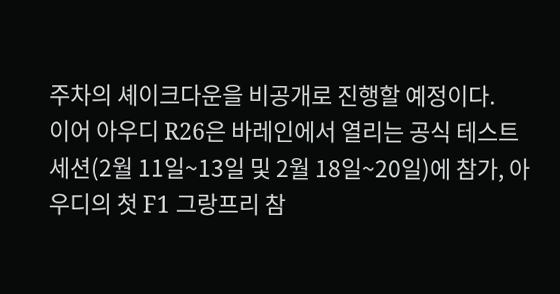주차의 셰이크다운을 비공개로 진행할 예정이다.
이어 아우디 R26은 바레인에서 열리는 공식 테스트 세션(2월 11일~13일 및 2월 18일~20일)에 참가, 아우디의 첫 F1 그랑프리 참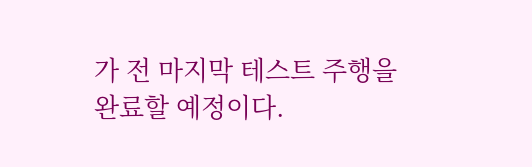가 전 마지막 테스트 주행을 완료할 예정이다.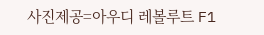사진제공=아우디 레볼루트 F1